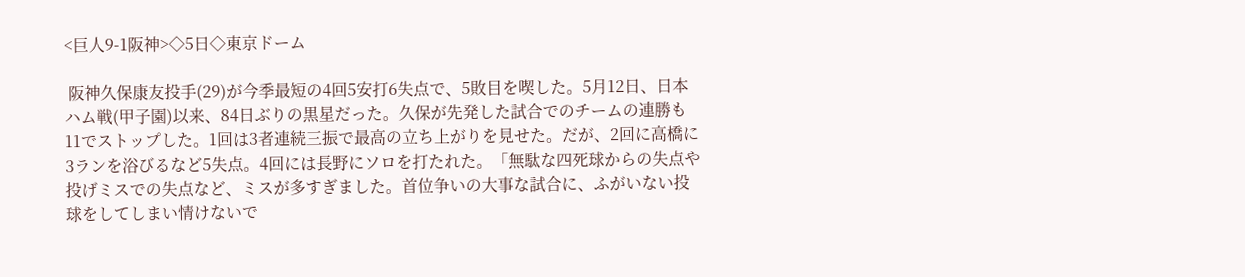<巨人9-1阪神>◇5日◇東京ドーム

 阪神久保康友投手(29)が今季最短の4回5安打6失点で、5敗目を喫した。5月12日、日本ハム戦(甲子園)以来、84日ぶりの黒星だった。久保が先発した試合でのチームの連勝も11でストップした。1回は3者連続三振で最高の立ち上がりを見せた。だが、2回に高橋に3ランを浴びるなど5失点。4回には長野にソロを打たれた。「無駄な四死球からの失点や投げミスでの失点など、ミスが多すぎました。首位争いの大事な試合に、ふがいない投球をしてしまい情けないで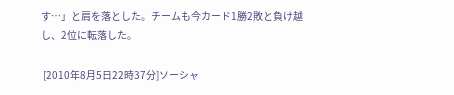す…」と肩を落とした。チームも今カード1勝2敗と負け越し、2位に転落した。

 [2010年8月5日22時37分]ソーシャ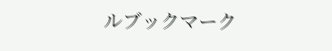ルブックマーク